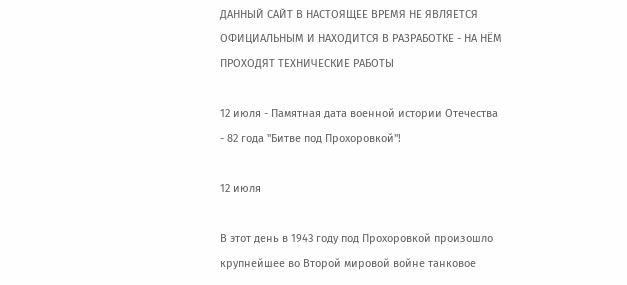ДАННЫЙ САЙТ В НАСТОЯЩЕЕ ВРЕМЯ НЕ ЯВЛЯЕТСЯ ОФИЦИАЛЬНЫМ И НАХОДИТСЯ В РАЗРАБОТКЕ - НА НЁМ ПРОХОДЯТ ТЕХНИЧЕСКИЕ РАБОТЫ

12 июля - Памятная дата военной истории Отечества - 82 года "Битве под Прохоровкой"!

12 июля

В этот день в 1943 году под Прохоровкой произошло крупнейшее во Второй мировой войне танковое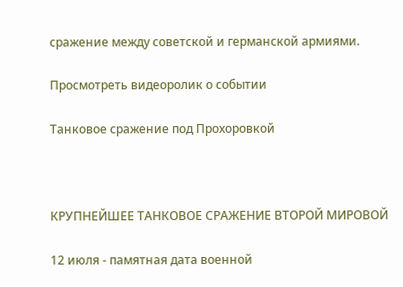сражение между советской и германской армиями.

Просмотреть видеоролик о событии

Танковое сражение под Прохоровкой



КРУПНЕЙШЕЕ ТАНКОВОЕ СРАЖЕНИЕ ВТОРОЙ МИРОВОЙ

12 июля - памятная дата военной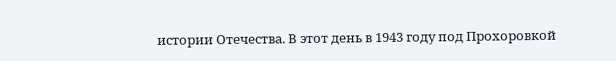истории Отечества. В этот день в 1943 году под Прохоровкой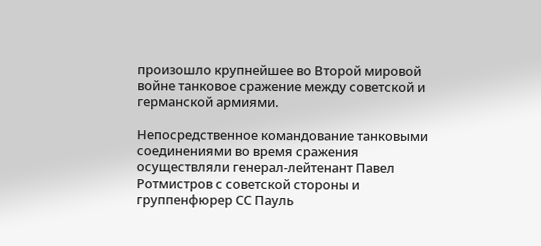произошло крупнейшее во Второй мировой войне танковое сражение между советской и германской армиями.

Непосредственное командование танковыми соединениями во время сражения осуществляли генерал-лейтенант Павел Ротмистров с советской стороны и группенфюрер СС Пауль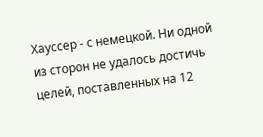Хауссер - с немецкой. Ни одной из сторон не удалось достичь целей, поставленных на 12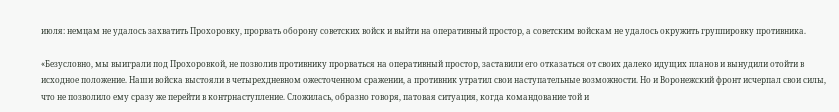июля: немцам не удалось захватить Прохоровку, прорвать оборону советских войск и выйти на оперативный простор, а советским войскам не удалось окружить группировку противника.

«Безусловно, мы выиграли под Прохоровкой, не позволив противнику прорваться на оперативный простор, заставили его отказаться от своих далеко идущих планов и вынудили отойти в исходное положение. Наши войска выстояли в четырехдневном ожесточенном сражении, а противник утратил свои наступательные возможности. Но и Воронежский фронт исчерпал свои силы, что не позволило ему сразу же перейти в контрнаступление. Сложилась, образно говоря, патовая ситуация, когда командование той и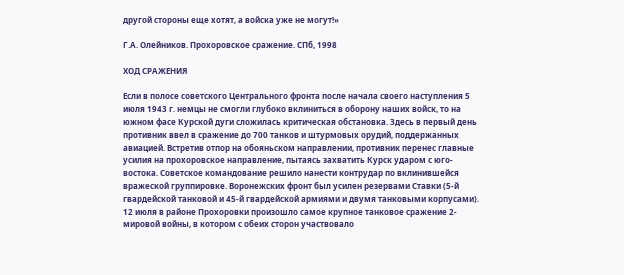другой стороны еще хотят, а войска уже не могут!»

Г.А. Олейников. Прохоровское сражение. СПб, 1998

ХОД СРАЖЕНИЯ

Если в полосе советского Центрального фронта после начала своего наступления 5 июля 1943 г. немцы не смогли глубоко вклиниться в оборону наших войск, то на южном фасе Курской дуги сложилась критическая обстановка. Здесь в первый день противник ввел в сражение до 700 танков и штурмовых орудий, поддержанных авиацией. Встретив отпор на обояньском направлении, противник перенес главные усилия на прохоровское направление, пытаясь захватить Курск ударом с юго-востока. Советское командование решило нанести контрудар по вклинившейся вражеской группировке. Воронежских фронт был усилен резервами Ставки (5-й гвардейской танковой и 45-й гвардейской армиями и двумя танковыми корпусами). 12 июля в районе Прохоровки произошло самое крупное танковое сражение 2- мировой войны, в котором с обеих сторон участвовало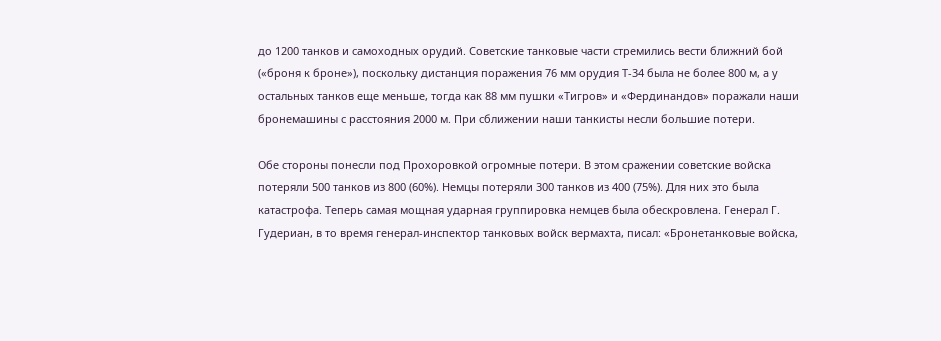до 1200 танков и самоходных орудий. Советские танковые части стремились вести ближний бой («броня к броне»), поскольку дистанция поражения 76 мм орудия Т-34 была не более 800 м, а у остальных танков еще меньше, тогда как 88 мм пушки «Тигров» и «Фердинандов» поражали наши бронемашины с расстояния 2000 м. При сближении наши танкисты несли большие потери.

Обе стороны понесли под Прохоровкой огромные потери. В этом сражении советские войска потеряли 500 танков из 800 (60%). Немцы потеряли 300 танков из 400 (75%). Для них это была катастрофа. Теперь самая мощная ударная группировка немцев была обескровлена. Генерал Г. Гудериан, в то время генерал-инспектор танковых войск вермахта, писал: «Бронетанковые войска,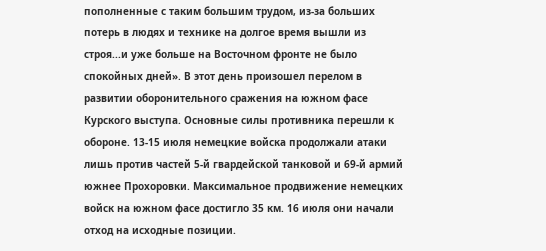пополненные с таким большим трудом, из-за больших потерь в людях и технике на долгое время вышли из строя...и уже больше на Восточном фронте не было спокойных дней». В этот день произошел перелом в развитии оборонительного сражения на южном фасе Курского выступа. Основные силы противника перешли к обороне. 13-15 июля немецкие войска продолжали атаки лишь против частей 5-й гвардейской танковой и 69-й армий южнее Прохоровки. Максимальное продвижение немецких войск на южном фасе достигло 35 км. 16 июля они начали отход на исходные позиции.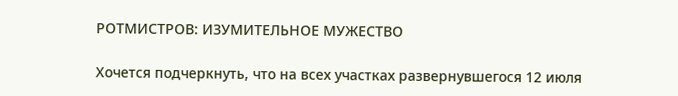РОТМИСТРОВ: ИЗУМИТЕЛЬНОЕ МУЖЕСТВО

Хочется подчеркнуть, что на всех участках развернувшегося 12 июля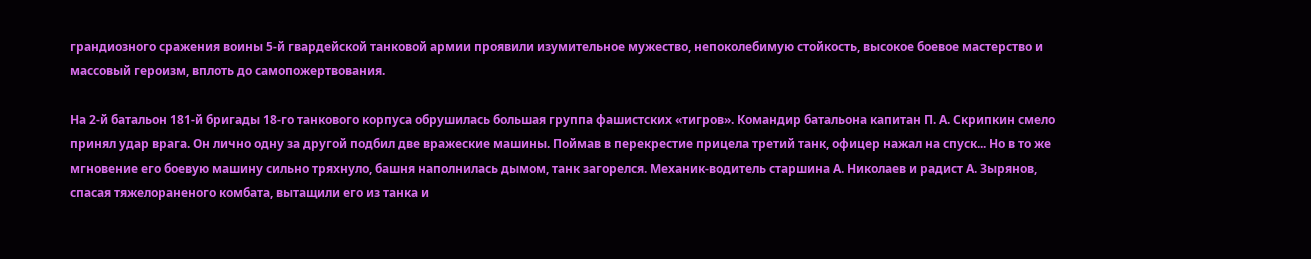грандиозного сражения воины 5-й гвардейской танковой армии проявили изумительное мужество, непоколебимую стойкость, высокое боевое мастерство и массовый героизм, вплоть до самопожертвования.

На 2-й батальон 181-й бригады 18-го танкового корпуса обрушилась большая группа фашистских «тигров». Командир батальона капитан П. А. Скрипкин смело принял удар врага. Он лично одну за другой подбил две вражеские машины. Поймав в перекрестие прицела третий танк, офицер нажал на спуск... Но в то же мгновение его боевую машину сильно тряхнуло, башня наполнилась дымом, танк загорелся. Механик-водитель старшина А. Николаев и радист А. Зырянов, спасая тяжелораненого комбата, вытащили его из танка и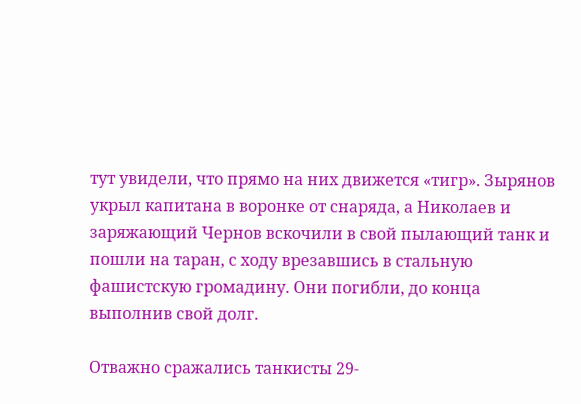тут увидели, что прямо на них движется «тигр». Зырянов укрыл капитана в воронке от снаряда, а Николаев и заряжающий Чернов вскочили в свой пылающий танк и пошли на таран, с ходу врезавшись в стальную фашистскую громадину. Они погибли, до конца выполнив свой долг.

Отважно сражались танкисты 29-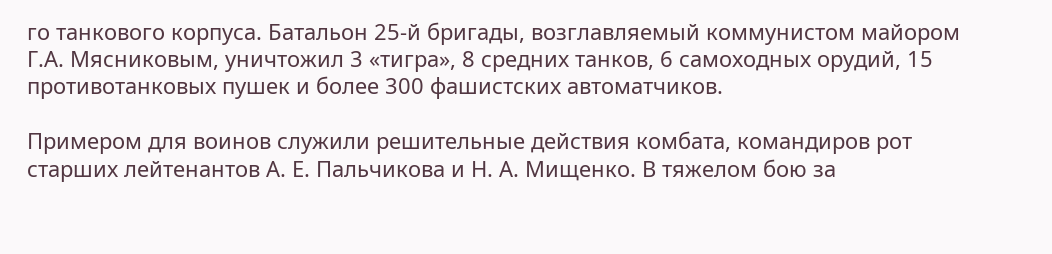го танкового корпуса. Батальон 25-й бригады, возглавляемый коммунистом майором Г.А. Мясниковым, уничтожил 3 «тигра», 8 средних танков, 6 самоходных орудий, 15 противотанковых пушек и более 300 фашистских автоматчиков.

Примером для воинов служили решительные действия комбата, командиров рот старших лейтенантов А. Е. Пальчикова и Н. А. Мищенко. В тяжелом бою за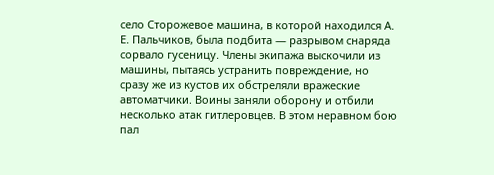село Сторожевое машина, в которой находился А. Е. Пальчиков, была подбита — разрывом снаряда сорвало гусеницу. Члены экипажа выскочили из машины, пытаясь устранить повреждение, но сразу же из кустов их обстреляли вражеские автоматчики. Воины заняли оборону и отбили несколько атак гитлеровцев. В этом неравном бою пал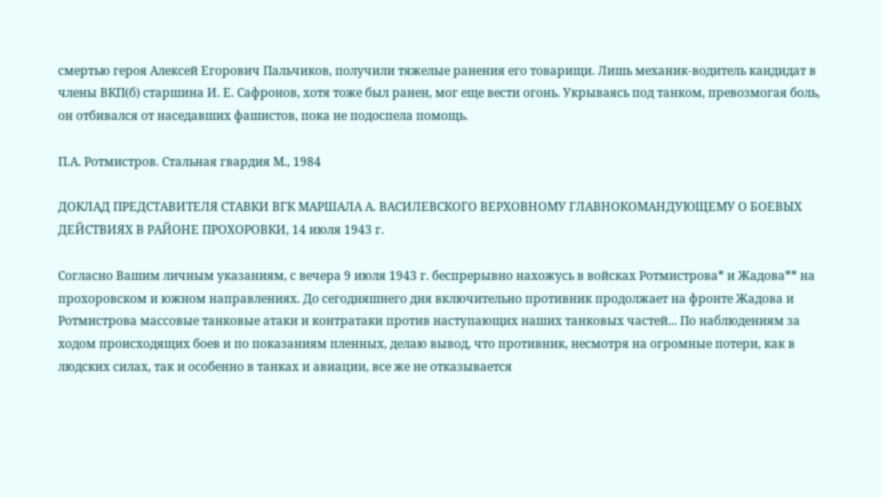смертью героя Алексей Егорович Пальчиков, получили тяжелые ранения его товарищи. Лишь механик-водитель кандидат в члены ВКП(б) старшина И. Е. Сафронов, хотя тоже был ранен, мог еще вести огонь. Укрываясь под танком, превозмогая боль, он отбивался от наседавших фашистов, пока не подоспела помощь.

П.А. Ротмистров. Стальная гвардия М., 1984

ДОКЛАД ПРЕДСТАВИТЕЛЯ СТАВКИ ВГК МАРШАЛА А. ВАСИЛЕВСКОГО ВЕРХОВНОМУ ГЛАВНОКОМАНДУЮЩЕМУ О БОЕВЫХ ДЕЙСТВИЯХ В РАЙОНЕ ПРОХОРОВКИ, 14 июля 1943 г.

Согласно Вашим личным указаниям, с вечера 9 июля 1943 г. беспрерывно нахожусь в войсках Ротмистрова* и Жадова** на прохоровском и южном направлениях. До сегодняшнего дня включительно противник продолжает на фронте Жадова и Ротмистрова массовые танковые атаки и контратаки против наступающих наших танковых частей... По наблюдениям за ходом происходящих боев и по показаниям пленных, делаю вывод, что противник, несмотря на огромные потери, как в людских силах, так и особенно в танках и авиации, все же не отказывается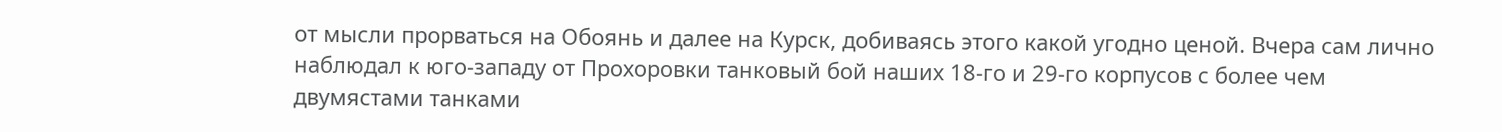от мысли прорваться на Обоянь и далее на Курск, добиваясь этого какой угодно ценой. Вчера сам лично наблюдал к юго-западу от Прохоровки танковый бой наших 18-го и 29-го корпусов с более чем двумястами танками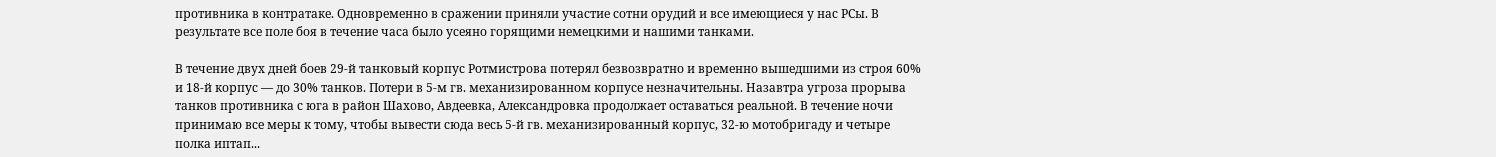противника в контратаке. Одновременно в сражении приняли участие сотни орудий и все имеющиеся у нас РСы. В результате все поле боя в течение часа было усеяно горящими немецкими и нашими танками.

В течение двух дней боев 29-й танковый корпус Ротмистрова потерял безвозвратно и временно вышедшими из строя 60% и 18-й корпус — до 30% танков. Потери в 5-м гв. механизированном корпусе незначительны. Назавтра угроза прорыва танков противника с юга в район Шахово, Авдеевка, Александровка продолжает оставаться реальной. В течение ночи принимаю все меры к тому, чтобы вывести сюда весь 5-й гв. механизированный корпус, 32-ю мотобригаду и четыре полка иптап...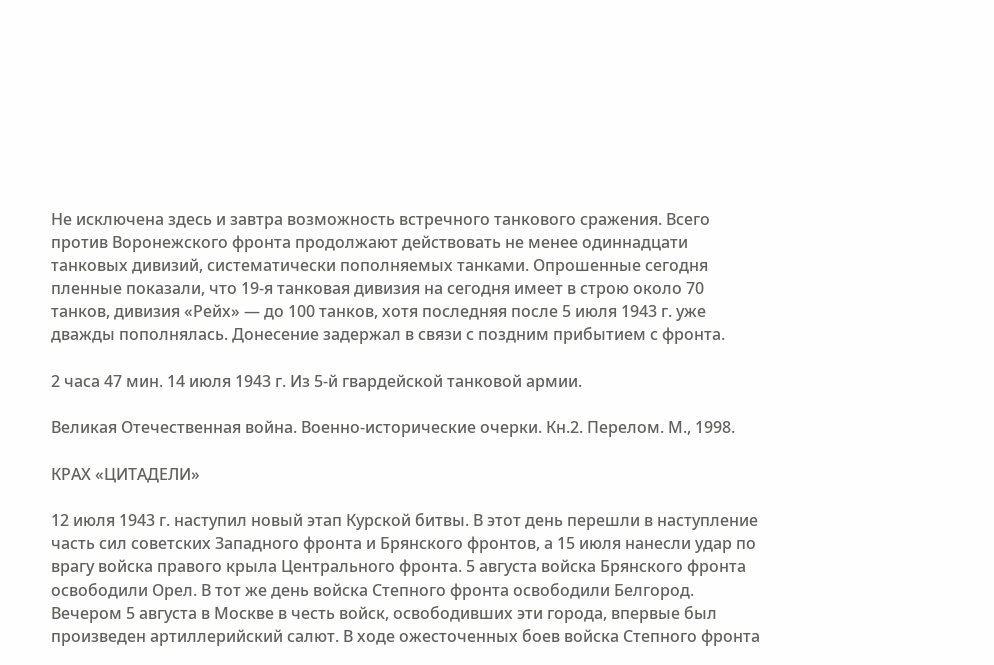Не исключена здесь и завтра возможность встречного танкового сражения. Всего против Воронежского фронта продолжают действовать не менее одиннадцати танковых дивизий, систематически пополняемых танками. Опрошенные сегодня пленные показали, что 19-я танковая дивизия на сегодня имеет в строю около 70 танков, дивизия «Рейх» — до 100 танков, хотя последняя после 5 июля 1943 г. уже дважды пополнялась. Донесение задержал в связи с поздним прибытием с фронта.

2 часа 47 мин. 14 июля 1943 г. Из 5-й гвардейской танковой армии.

Великая Отечественная война. Военно-исторические очерки. Кн.2. Перелом. М., 1998.

КРАХ «ЦИТАДЕЛИ»

12 июля 1943 г. наступил новый этап Курской битвы. В этот день перешли в наступление часть сил советских Западного фронта и Брянского фронтов, а 15 июля нанесли удар по врагу войска правого крыла Центрального фронта. 5 августа войска Брянского фронта освободили Орел. В тот же день войска Степного фронта освободили Белгород. Вечером 5 августа в Москве в честь войск, освободивших эти города, впервые был произведен артиллерийский салют. В ходе ожесточенных боев войска Степного фронта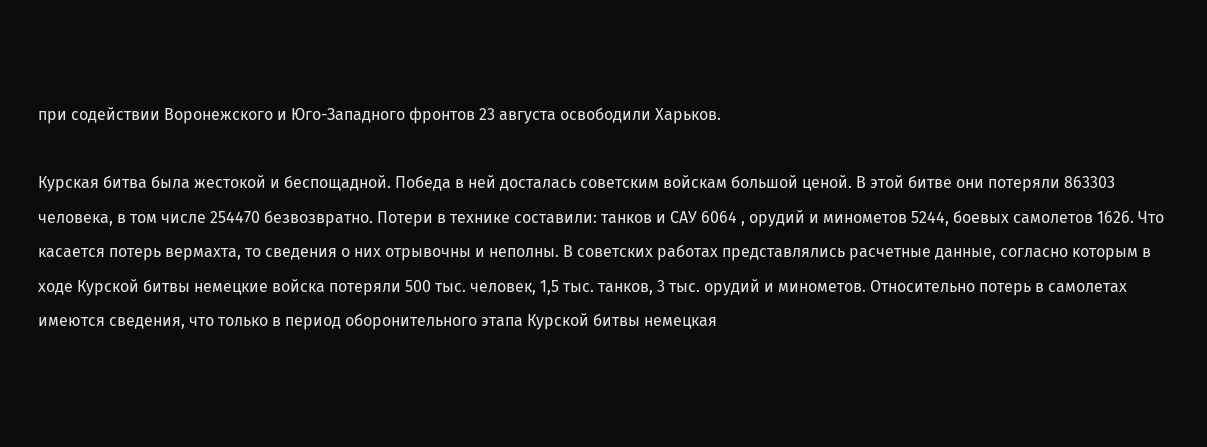при содействии Воронежского и Юго-Западного фронтов 23 августа освободили Харьков.

Курская битва была жестокой и беспощадной. Победа в ней досталась советским войскам большой ценой. В этой битве они потеряли 863303 человека, в том числе 254470 безвозвратно. Потери в технике составили: танков и САУ 6064 , орудий и минометов 5244, боевых самолетов 1626. Что касается потерь вермахта, то сведения о них отрывочны и неполны. В советских работах представлялись расчетные данные, согласно которым в ходе Курской битвы немецкие войска потеряли 500 тыс. человек, 1,5 тыс. танков, 3 тыс. орудий и минометов. Относительно потерь в самолетах имеются сведения, что только в период оборонительного этапа Курской битвы немецкая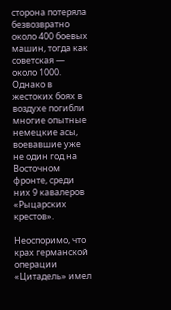сторона потеряла безвозвратно около 400 боевых машин, тогда как советская — около 1000. Однако в жестоких боях в воздухе погибли многие опытные немецкие асы, воевавшие уже не один год на Восточном фронте, среди них 9 кавалеров «Рыцарских крестов».

Неоспоримо, что крах германской операции «Цитадель» имел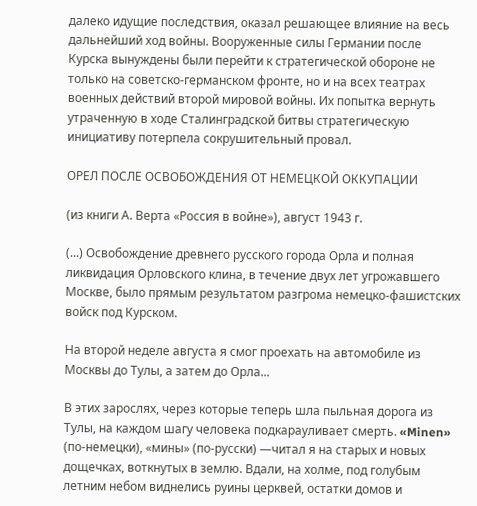далеко идущие последствия, оказал решающее влияние на весь дальнейший ход войны. Вооруженные силы Германии после Курска вынуждены были перейти к стратегической обороне не только на советско-германском фронте, но и на всех театрах военных действий второй мировой войны. Их попытка вернуть утраченную в ходе Сталинградской битвы стратегическую инициативу потерпела сокрушительный провал.

ОРЕЛ ПОСЛЕ ОСВОБОЖДЕНИЯ ОТ НЕМЕЦКОЙ ОККУПАЦИИ

(из книги А. Верта «Россия в войне»), август 1943 г.

(...) Освобождение древнего русского города Орла и полная ликвидация Орловского клина, в течение двух лет угрожавшего Москве, было прямым результатом разгрома немецко-фашистских войск под Курском.

На второй неделе августа я смог проехать на автомобиле из Москвы до Тулы, а затем до Орла...

В этих зарослях, через которые теперь шла пыльная дорога из Тулы, на каждом шагу человека подкарауливает смерть. «Minen» (по-немецки), «мины» (по-русски) —читал я на старых и новых дощечках, воткнутых в землю. Вдали, на холме, под голубым летним небом виднелись руины церквей, остатки домов и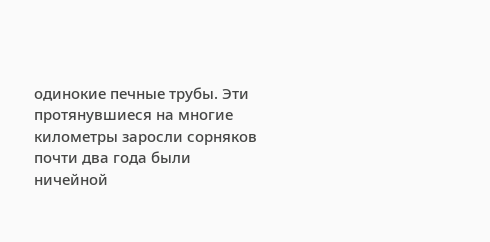одинокие печные трубы. Эти протянувшиеся на многие километры заросли сорняков почти два года были ничейной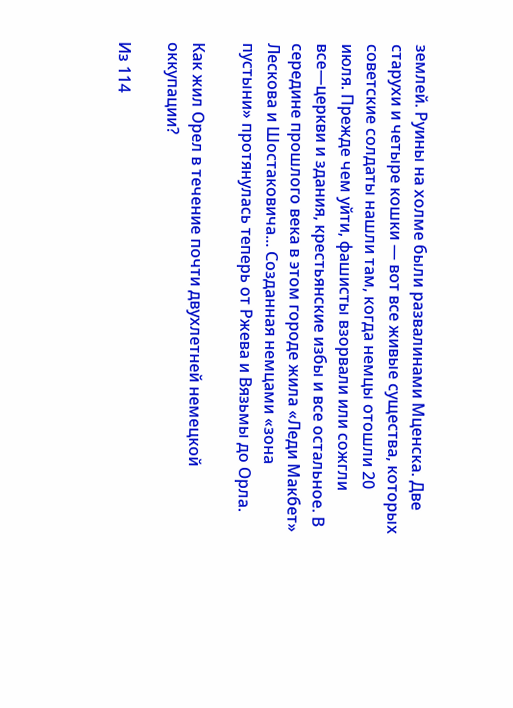землей. Руины на холме были развалинами Мценска. Две старухи и четыре кошки — вот все живые существа, которых советские солдаты нашли там, когда немцы отошли 20 июля. Прежде чем уйти, фашисты взорвали или сожгли все—церкви и здания, крестьянские избы и все остальное. В середине прошлого века в этом городе жила «Леди Макбет» Лескова и Шостаковича... Созданная немцами «зона пустыни» протянулась теперь от Ржева и Вязьмы до Орла.

Как жил Орел в течение почти двухлетней немецкой оккупации?

Из 114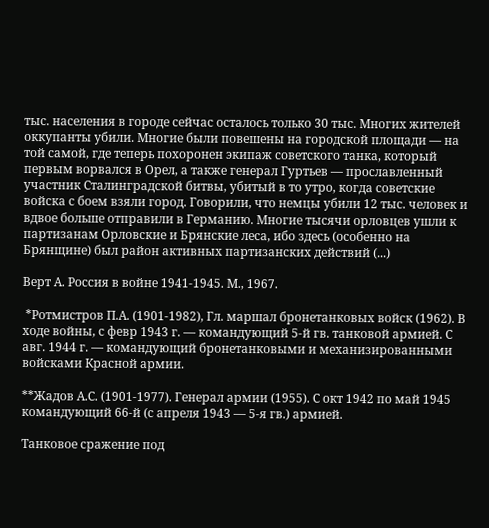тыс. населения в городе сейчас осталось только 30 тыс. Многих жителей оккупанты убили. Многие были повешены на городской площади — на той самой, где теперь похоронен экипаж советского танка, который первым ворвался в Орел, а также генерал Гуртьев — прославленный участник Сталинградской битвы, убитый в то утро, когда советские войска с боем взяли город. Говорили, что немцы убили 12 тыс. человек и вдвое больше отправили в Германию. Многие тысячи орловцев ушли к партизанам Орловские и Брянские леса, ибо здесь (особенно на Брянщине) был район активных партизанских действий (...)

Верт А. Россия в войне 1941-1945. М., 1967.

 *Ротмистров П.А. (1901-1982), Гл. маршал бронетанковых войск (1962). В ходе войны, с февр 1943 г. — командующий 5-й гв. танковой армией. С авг. 1944 г. — командующий бронетанковыми и механизированными войсками Красной армии.

**Жадов А.С. (1901-1977). Генерал армии (1955). С окт 1942 по май 1945 командующий 66-й (с апреля 1943 — 5-я гв.) армией.

Танковое сражение под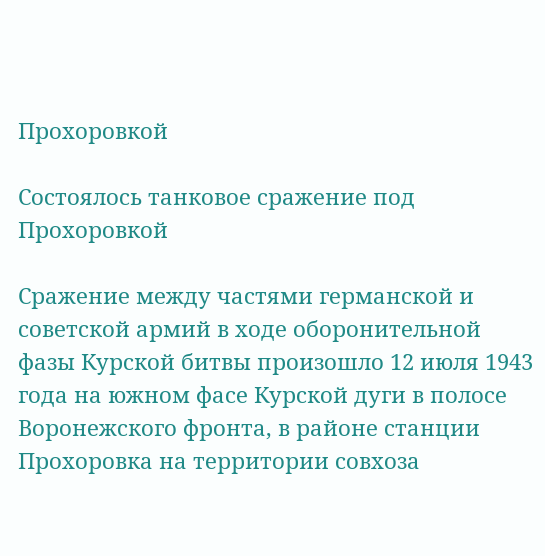Прохоровкой

Состоялось танковое сражение под Прохоровкой

Сражение между частями германской и советской армий в ходе оборонительной фазы Курской битвы произошло 12 июля 1943 года на южном фасе Курской дуги в полосе Воронежского фронта, в районе станции Прохоровка на территории совхоза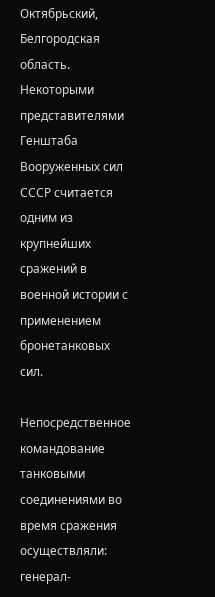Октябрьский, Белгородская область. Некоторыми представителями Генштаба Вооруженных сил СССР считается одним из крупнейших сражений в военной истории с применением бронетанковых сил.

Непосредственное командование танковыми соединениями во время сражения осуществляли: генерал-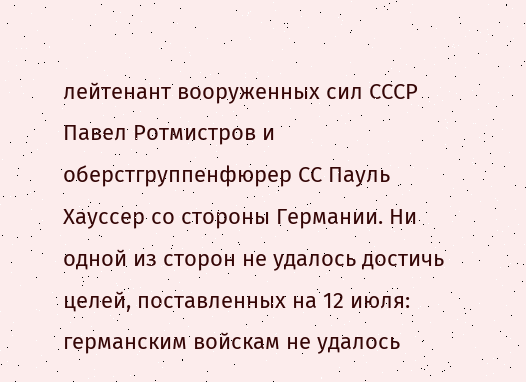лейтенант вооруженных сил СССР Павел Ротмистров и оберстгруппенфюрер СС Пауль Хауссер со стороны Германии. Ни одной из сторон не удалось достичь целей, поставленных на 12 июля: германским войскам не удалось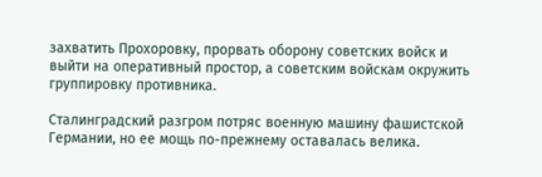захватить Прохоровку, прорвать оборону советских войск и выйти на оперативный простор, а советским войскам окружить группировку противника.

Сталинградский разгром потряс военную машину фашистской Германии, но ее мощь по-прежнему оставалась велика.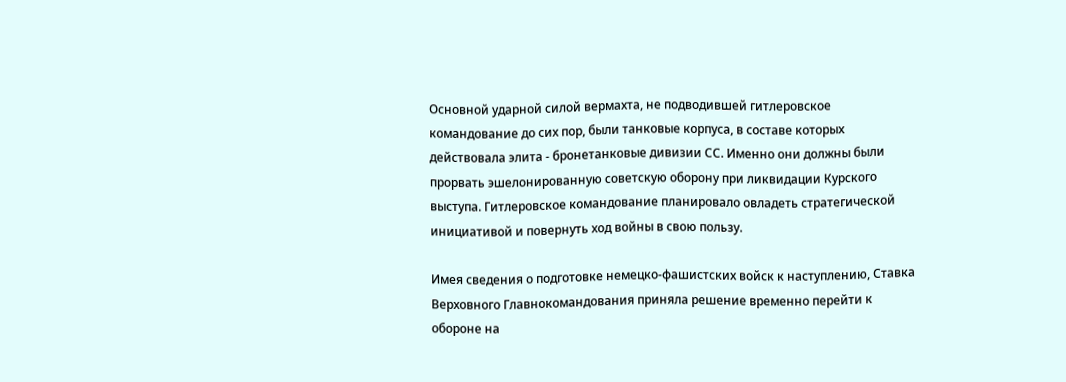Основной ударной силой вермахта, не подводившей гитлеровское командование до сих пор, были танковые корпуса, в составе которых действовала элита - бронетанковые дивизии СС. Именно они должны были прорвать эшелонированную советскую оборону при ликвидации Курского выступа. Гитлеровское командование планировало овладеть стратегической инициативой и повернуть ход войны в свою пользу.

Имея сведения о подготовке немецко-фашистских войск к наступлению, Ставка Верховного Главнокомандования приняла решение временно перейти к обороне на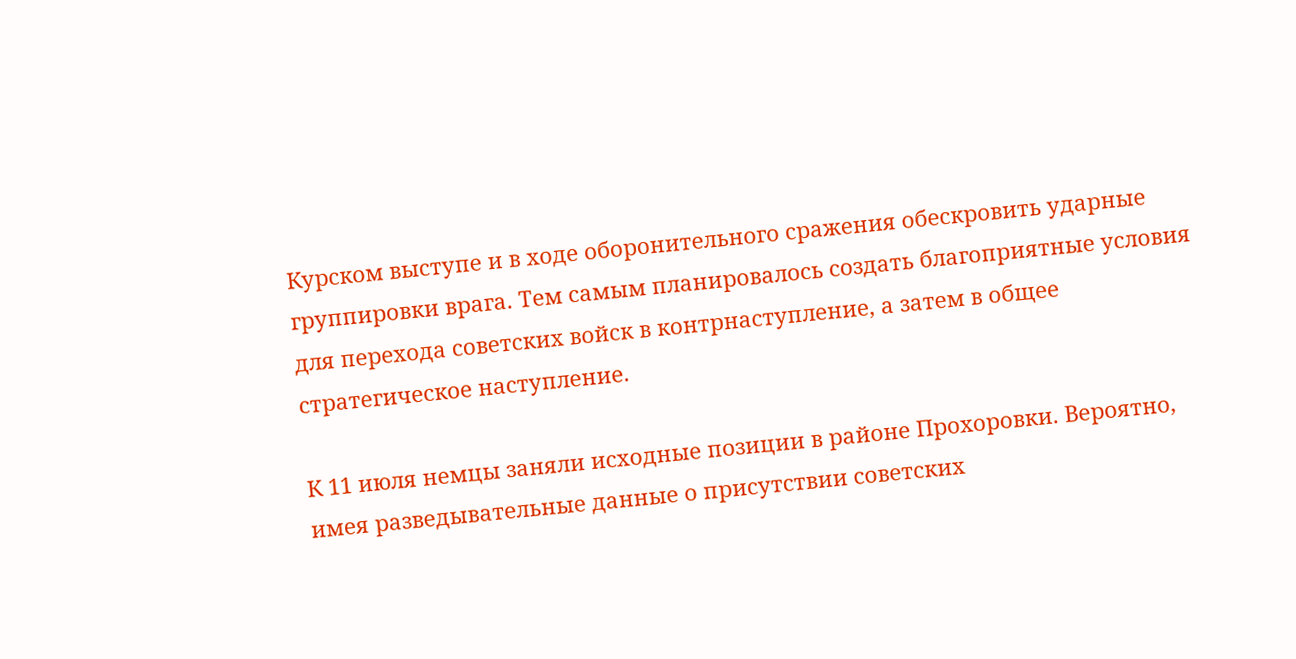Курском выступе и в ходе оборонительного сражения обескровить ударные группировки врага. Тем самым планировалось создать благоприятные условия для перехода советских войск в контрнаступление, а затем в общее стратегическое наступление.

К 11 июля немцы заняли исходные позиции в районе Прохоровки. Вероятно, имея разведывательные данные о присутствии советских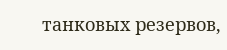танковых резервов,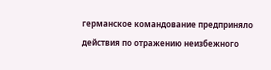германское командование предприняло действия по отражению неизбежного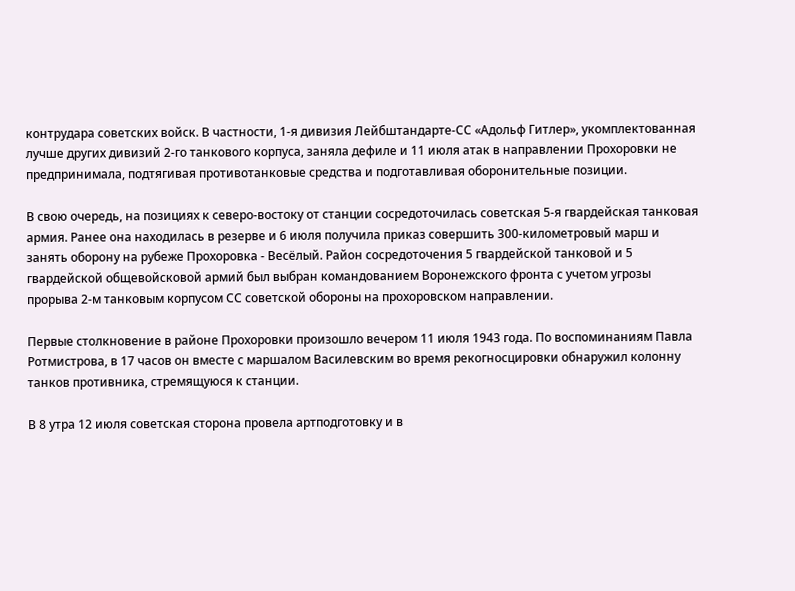контрудара советских войск. В частности, 1-я дивизия Лейбштандарте-СС «Адольф Гитлер», укомплектованная лучше других дивизий 2-го танкового корпуса, заняла дефиле и 11 июля атак в направлении Прохоровки не предпринимала, подтягивая противотанковые средства и подготавливая оборонительные позиции.

В свою очередь, на позициях к северо-востоку от станции сосредоточилась советская 5-я гвардейская танковая армия. Ранее она находилась в резерве и 6 июля получила приказ совершить 300-километровый марш и занять оборону на рубеже Прохоровка - Весёлый. Район сосредоточения 5 гвардейской танковой и 5 гвардейской общевойсковой армий был выбран командованием Воронежского фронта с учетом угрозы прорыва 2-м танковым корпусом СС советской обороны на прохоровском направлении.

Первые столкновение в районе Прохоровки произошло вечером 11 июля 1943 года. По воспоминаниям Павла Ротмистрова, в 17 часов он вместе с маршалом Василевским во время рекогносцировки обнаружил колонну танков противника, стремящуюся к станции.

В 8 утра 12 июля советская сторона провела артподготовку и в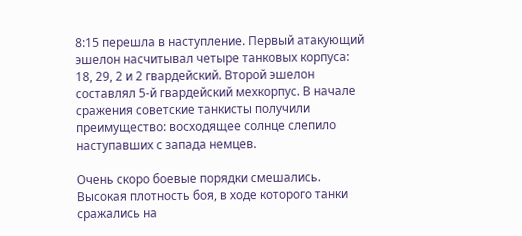8:15 перешла в наступление. Первый атакующий эшелон насчитывал четыре танковых корпуса: 18, 29, 2 и 2 гвардейский. Второй эшелон составлял 5-й гвардейский мехкорпус. В начале сражения советские танкисты получили преимущество: восходящее солнце слепило наступавших с запада немцев.

Очень скоро боевые порядки смешались. Высокая плотность боя, в ходе которого танки сражались на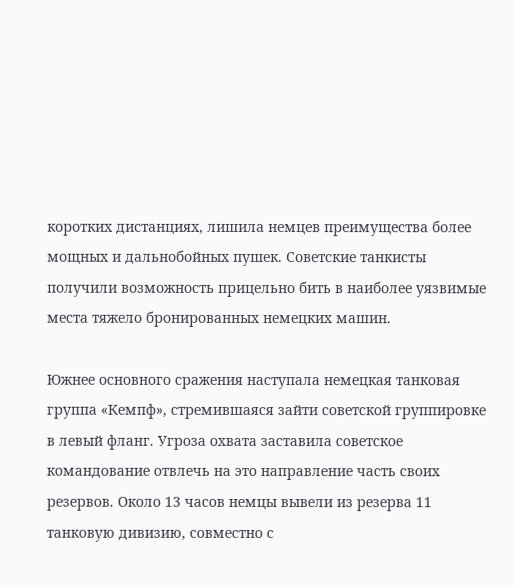коротких дистанциях, лишила немцев преимущества более мощных и дальнобойных пушек. Советские танкисты получили возможность прицельно бить в наиболее уязвимые места тяжело бронированных немецких машин.

Южнее основного сражения наступала немецкая танковая группа «Кемпф», стремившаяся зайти советской группировке в левый фланг. Угроза охвата заставила советское командование отвлечь на это направление часть своих резервов. Около 13 часов немцы вывели из резерва 11 танковую дивизию, совместно с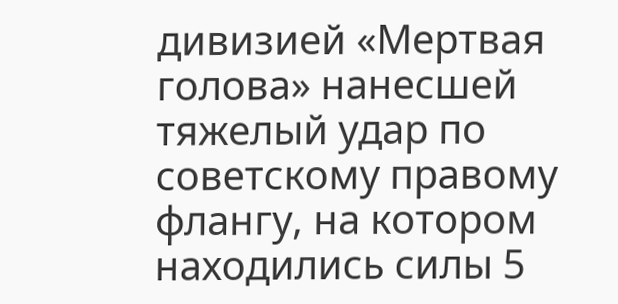дивизией «Мертвая голова» нанесшей тяжелый удар по советскому правому флангу, на котором находились силы 5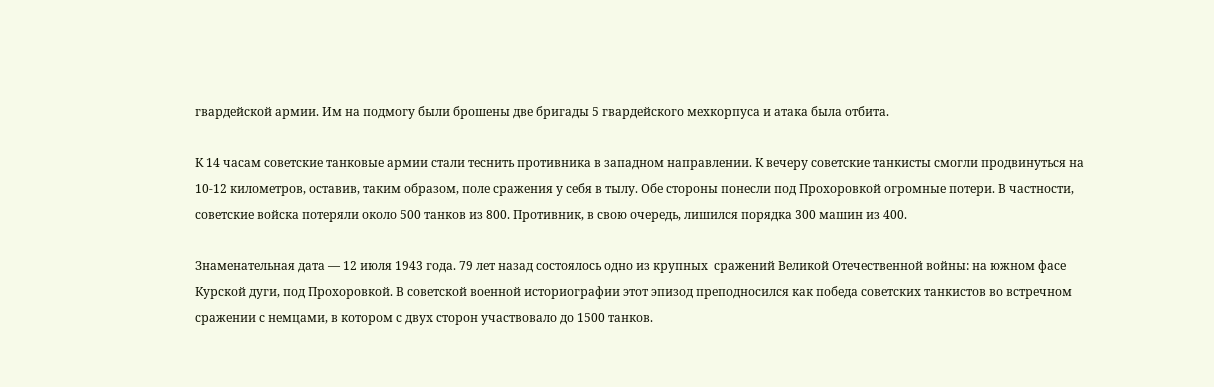гвардейской армии. Им на подмогу были брошены две бригады 5 гвардейского мехкорпуса и атака была отбита.

К 14 часам советские танковые армии стали теснить противника в западном направлении. К вечеру советские танкисты смогли продвинуться на 10-12 километров, оставив, таким образом, поле сражения у себя в тылу. Обе стороны понесли под Прохоровкой огромные потери. В частности, советские войска потеряли около 500 танков из 800. Противник, в свою очередь, лишился порядка 300 машин из 400.

Знаменательная дата — 12 июля 1943 года. 79 лет назад состоялось одно из крупных  сражений Великой Отечественной войны: на южном фасе Курской дуги, под Прохоровкой. В советской военной историографии этот эпизод преподносился как победа советских танкистов во встречном сражении с немцами, в котором с двух сторон участвовало до 1500 танков.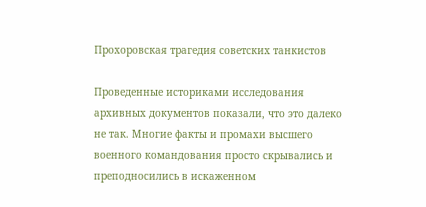Прохоровская трагедия советских танкистов

Проведенные историками исследования архивных документов показали, что это далеко не так. Многие факты и промахи высшего военного командования просто скрывались и преподносились в искаженном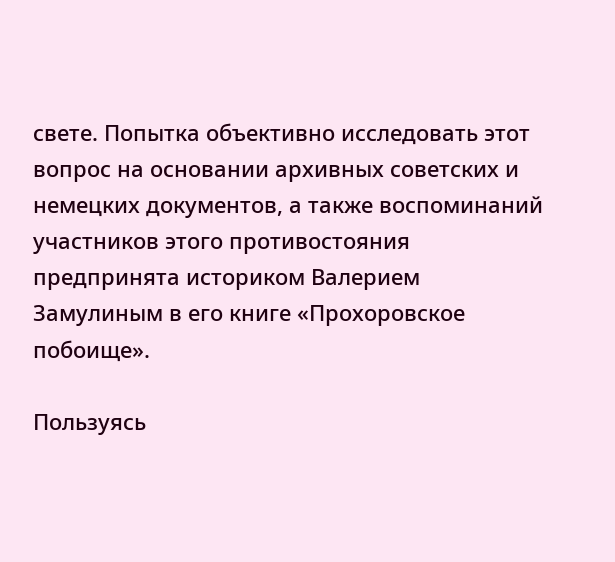свете. Попытка объективно исследовать этот вопрос на основании архивных советских и немецких документов, а также воспоминаний участников этого противостояния предпринята историком Валерием Замулиным в его книге «Прохоровское побоище».

Пользуясь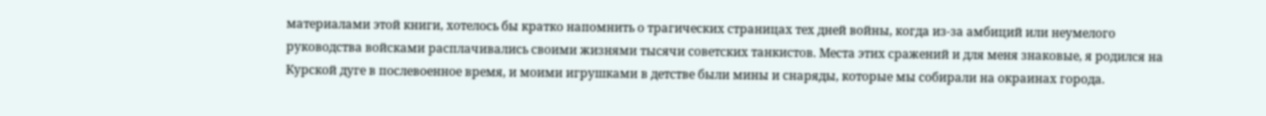материалами этой книги, хотелось бы кратко напомнить о трагических страницах тех дней войны, когда из-за амбиций или неумелого руководства войсками расплачивались своими жизнями тысячи советских танкистов. Места этих сражений и для меня знаковые, я родился на Курской дуге в послевоенное время, и моими игрушками в детстве были мины и снаряды, которые мы собирали на окраинах города.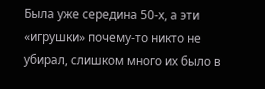Была уже середина 50-х, а эти «игрушки» почему-то никто не убирал, слишком много их было в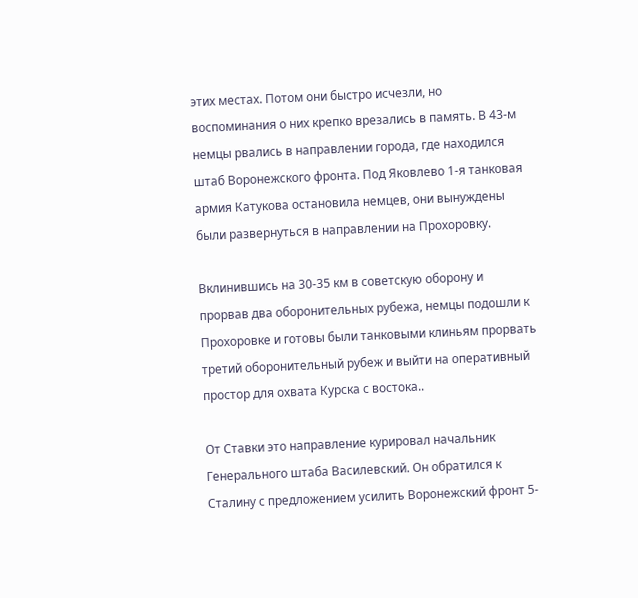этих местах. Потом они быстро исчезли, но воспоминания о них крепко врезались в память. В 43-м немцы рвались в направлении города, где находился штаб Воронежского фронта. Под Яковлево 1-я танковая армия Катукова остановила немцев, они вынуждены были развернуться в направлении на Прохоровку.

Вклинившись на 30-35 км в советскую оборону и прорвав два оборонительных рубежа, немцы подошли к Прохоровке и готовы были танковыми клиньям прорвать третий оборонительный рубеж и выйти на оперативный простор для охвата Курска с востока..

От Ставки это направление курировал начальник Генерального штаба Василевский. Он обратился к Сталину с предложением усилить Воронежский фронт 5-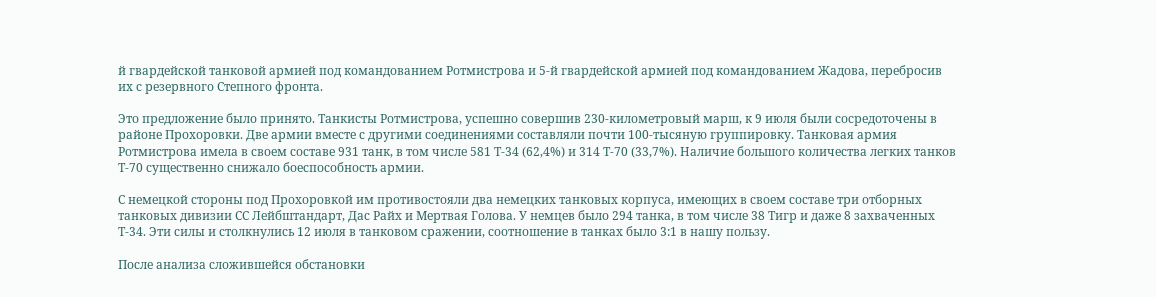й гвардейской танковой армией под командованием Ротмистрова и 5-й гвардейской армией под командованием Жадова, перебросив их с резервного Степного фронта.

Это предложение было принято. Танкисты Ротмистрова, успешно совершив 230-километровый марш, к 9 июля были сосредоточены в районе Прохоровки. Две армии вместе с другими соединениями составляли почти 100-тысяную группировку. Танковая армия Ротмистрова имела в своем составе 931 танк, в том числе 581 Т-34 (62,4%) и 314 Т-70 (33,7%). Наличие большого количества легких танков Т-70 существенно снижало боеспособность армии.

С немецкой стороны под Прохоровкой им противостояли два немецких танковых корпуса, имеющих в своем составе три отборных танковых дивизии СС Лейбштандарт, Дас Райх и Мертвая Голова. У немцев было 294 танка, в том числе 38 Тигр и даже 8 захваченных Т-34. Эти силы и столкнулись 12 июля в танковом сражении, соотношение в танках было 3:1 в нашу пользу.

После анализа сложившейся обстановки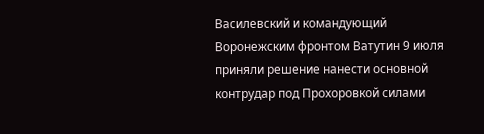Василевский и командующий Воронежским фронтом Ватутин 9 июля приняли решение нанести основной контрудар под Прохоровкой силами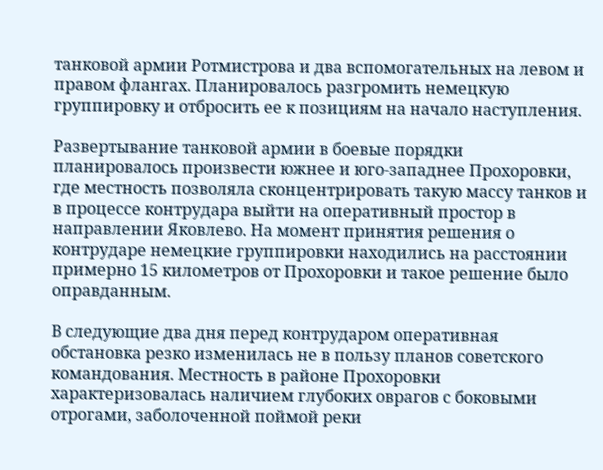танковой армии Ротмистрова и два вспомогательных на левом и правом флангах. Планировалось разгромить немецкую группировку и отбросить ее к позициям на начало наступления.

Развертывание танковой армии в боевые порядки планировалось произвести южнее и юго-западнее Прохоровки, где местность позволяла сконцентрировать такую массу танков и в процессе контрудара выйти на оперативный простор в направлении Яковлево. На момент принятия решения о контрударе немецкие группировки находились на расстоянии примерно 15 километров от Прохоровки и такое решение было оправданным.

В следующие два дня перед контрударом оперативная обстановка резко изменилась не в пользу планов советского командования. Местность в районе Прохоровки характеризовалась наличием глубоких оврагов с боковыми отрогами, заболоченной поймой реки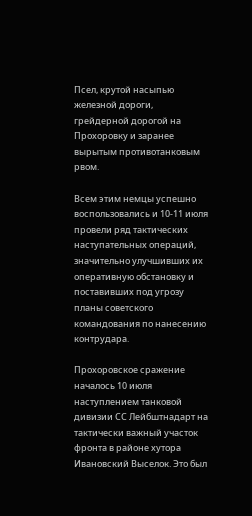Псел, крутой насыпью железной дороги, грейдерной дорогой на Прохоровку и заранее вырытым противотанковым рвом.

Всем этим немцы успешно воспользовались и 10-11 июля провели ряд тактических наступательных операций, значительно улучшивших их оперативную обстановку и поставивших под угрозу планы советского командования по нанесению контрудара.

Прохоровское сражение началось 10 июля наступлением танковой дивизии СС Лейбштнадарт на тактически важный участок фронта в районе хутора Ивановский Выселок. Это был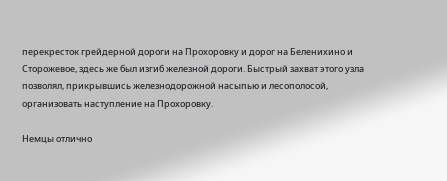перекресток грейдерной дороги на Прохоровку и дорог на Беленихино и Сторожевое, здесь же был изгиб железной дороги. Быстрый захват этого узла позволял, прикрывшись железнодорожной насыпью и лесополосой, организовать наступление на Прохоровку.

Немцы отлично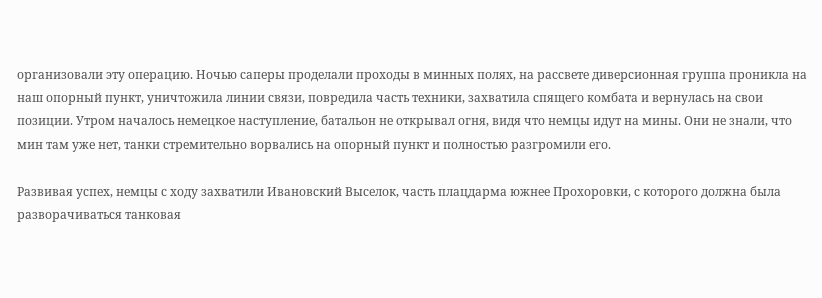организовали эту операцию. Ночью саперы проделали проходы в минных полях, на рассвете диверсионная группа проникла на наш опорный пункт, уничтожила линии связи, повредила часть техники, захватила спящего комбата и вернулась на свои позиции. Утром началось немецкое наступление, батальон не открывал огня, видя что немцы идут на мины. Они не знали, что мин там уже нет, танки стремительно ворвались на опорный пункт и полностью разгромили его.

Развивая успех, немцы с ходу захватили Ивановский Выселок, часть плацдарма южнее Прохоровки, с которого должна была разворачиваться танковая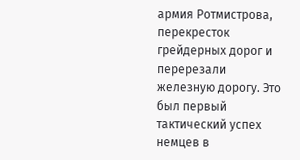армия Ротмистрова, перекресток грейдерных дорог и перерезали железную дорогу. Это был первый тактический успех немцев в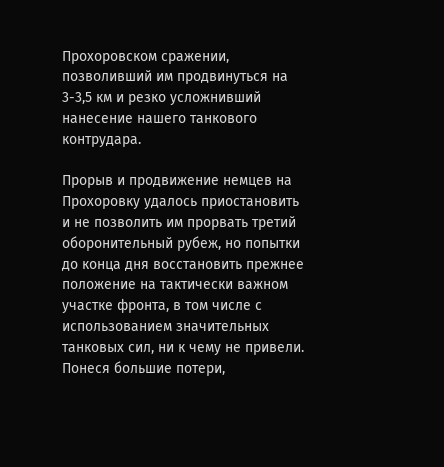Прохоровском сражении, позволивший им продвинуться на 3-3,5 км и резко усложнивший нанесение нашего танкового контрудара.

Прорыв и продвижение немцев на Прохоровку удалось приостановить и не позволить им прорвать третий оборонительный рубеж, но попытки до конца дня восстановить прежнее положение на тактически важном участке фронта, в том числе с использованием значительных танковых сил, ни к чему не привели. Понеся большие потери,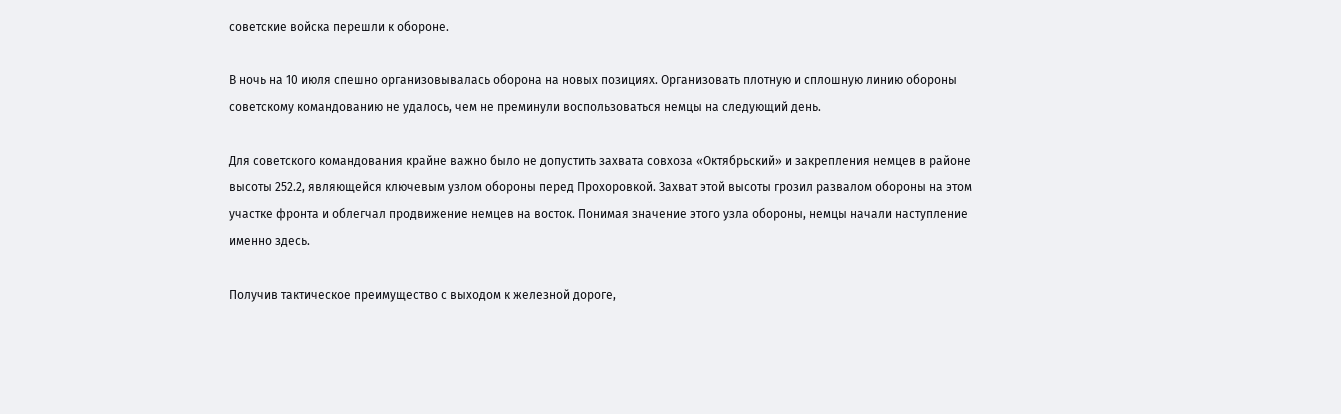советские войска перешли к обороне.

В ночь на 10 июля спешно организовывалась оборона на новых позициях. Организовать плотную и сплошную линию обороны советскому командованию не удалось, чем не преминули воспользоваться немцы на следующий день.

Для советского командования крайне важно было не допустить захвата совхоза «Октябрьский» и закрепления немцев в районе высоты 252.2, являющейся ключевым узлом обороны перед Прохоровкой. Захват этой высоты грозил развалом обороны на этом участке фронта и облегчал продвижение немцев на восток. Понимая значение этого узла обороны, немцы начали наступление именно здесь.

Получив тактическое преимущество с выходом к железной дороге,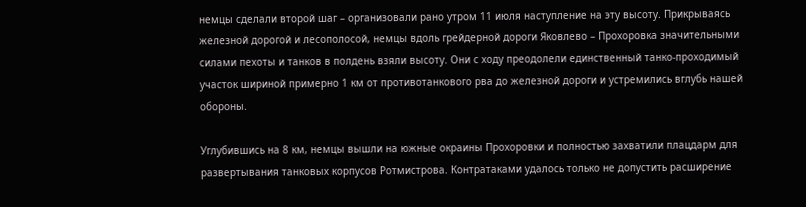немцы сделали второй шаг – организовали рано утром 11 июля наступление на эту высоту. Прикрываясь железной дорогой и лесополосой, немцы вдоль грейдерной дороги Яковлево – Прохоровка значительными силами пехоты и танков в полдень взяли высоту. Они с ходу преодолели единственный танко-проходимый участок шириной примерно 1 км от противотанкового рва до железной дороги и устремились вглубь нашей обороны.

Углубившись на 8 км, немцы вышли на южные окраины Прохоровки и полностью захватили плацдарм для развертывания танковых корпусов Ротмистрова. Контратаками удалось только не допустить расширение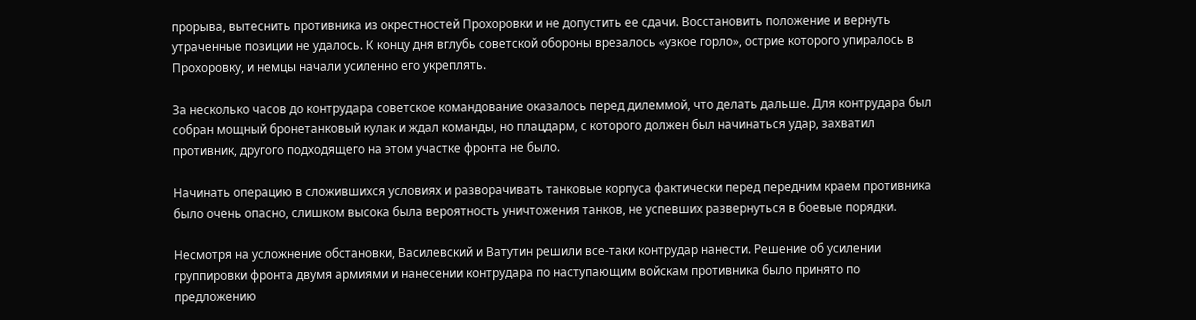прорыва, вытеснить противника из окрестностей Прохоровки и не допустить ее сдачи. Восстановить положение и вернуть утраченные позиции не удалось. К концу дня вглубь советской обороны врезалось «узкое горло», острие которого упиралось в Прохоровку, и немцы начали усиленно его укреплять.

За несколько часов до контрудара советское командование оказалось перед дилеммой, что делать дальше. Для контрудара был собран мощный бронетанковый кулак и ждал команды, но плацдарм, с которого должен был начинаться удар, захватил противник, другого подходящего на этом участке фронта не было.

Начинать операцию в сложившихся условиях и разворачивать танковые корпуса фактически перед передним краем противника было очень опасно, слишком высока была вероятность уничтожения танков, не успевших развернуться в боевые порядки.

Несмотря на усложнение обстановки, Василевский и Ватутин решили все-таки контрудар нанести. Решение об усилении группировки фронта двумя армиями и нанесении контрудара по наступающим войскам противника было принято по предложению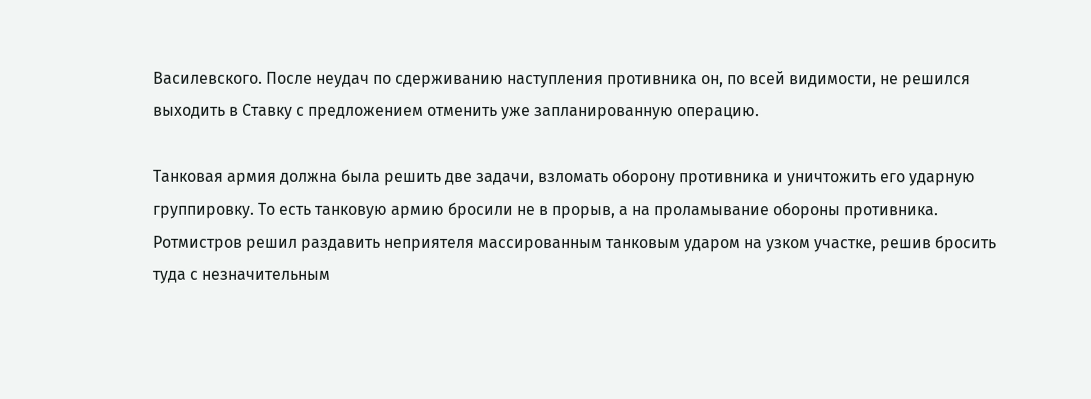Василевского. После неудач по сдерживанию наступления противника он, по всей видимости, не решился выходить в Ставку с предложением отменить уже запланированную операцию.

Танковая армия должна была решить две задачи, взломать оборону противника и уничтожить его ударную группировку. То есть танковую армию бросили не в прорыв, а на проламывание обороны противника. Ротмистров решил раздавить неприятеля массированным танковым ударом на узком участке, решив бросить туда с незначительным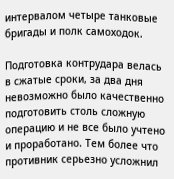интервалом четыре танковые бригады и полк самоходок.

Подготовка контрудара велась в сжатые сроки, за два дня невозможно было качественно подготовить столь сложную операцию и не все было учтено и проработано. Тем более что противник серьезно усложнил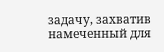задачу, захватив намеченный для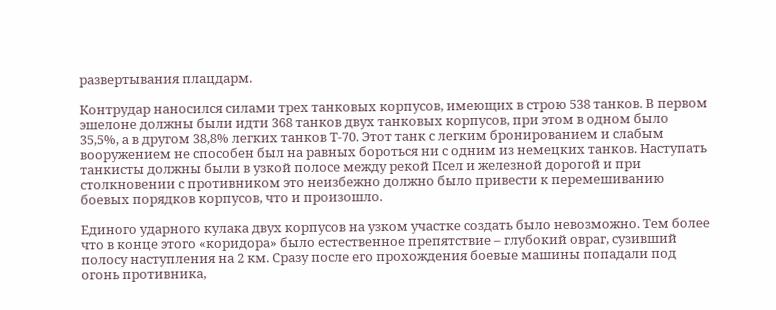развертывания плацдарм.

Контрудар наносился силами трех танковых корпусов, имеющих в строю 538 танков. В первом эшелоне должны были идти 368 танков двух танковых корпусов, при этом в одном было 35,5%, а в другом 38,8% легких танков Т-70. Этот танк с легким бронированием и слабым вооружением не способен был на равных бороться ни с одним из немецких танков. Наступать танкисты должны были в узкой полосе между рекой Псел и железной дорогой и при столкновении с противником это неизбежно должно было привести к перемешиванию боевых порядков корпусов, что и произошло.

Единого ударного кулака двух корпусов на узком участке создать было невозможно. Тем более что в конце этого «коридора» было естественное препятствие – глубокий овраг, сузивший полосу наступления на 2 км. Сразу после его прохождения боевые машины попадали под огонь противника,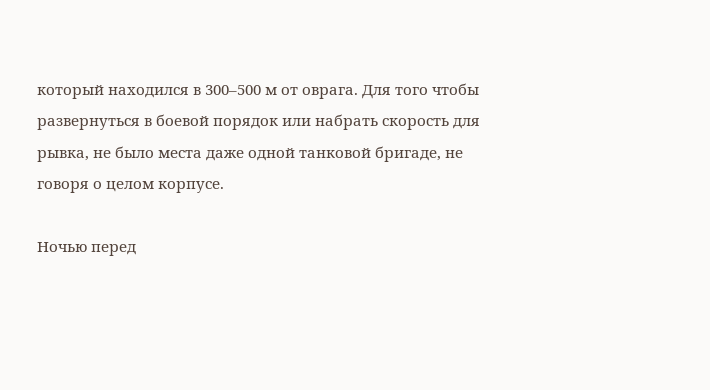который находился в 300–500 м от оврага. Для того чтобы развернуться в боевой порядок или набрать скорость для рывка, не было места даже одной танковой бригаде, не говоря о целом корпусе.

Ночью перед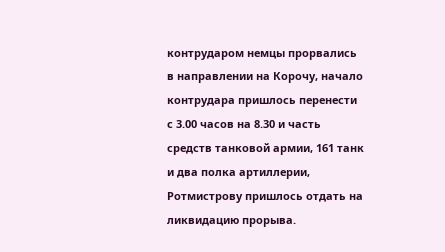контрударом немцы прорвались в направлении на Корочу, начало контрудара пришлось перенести с 3.00 часов на 8.30 и часть средств танковой армии, 161 танк и два полка артиллерии, Ротмистрову пришлось отдать на ликвидацию прорыва.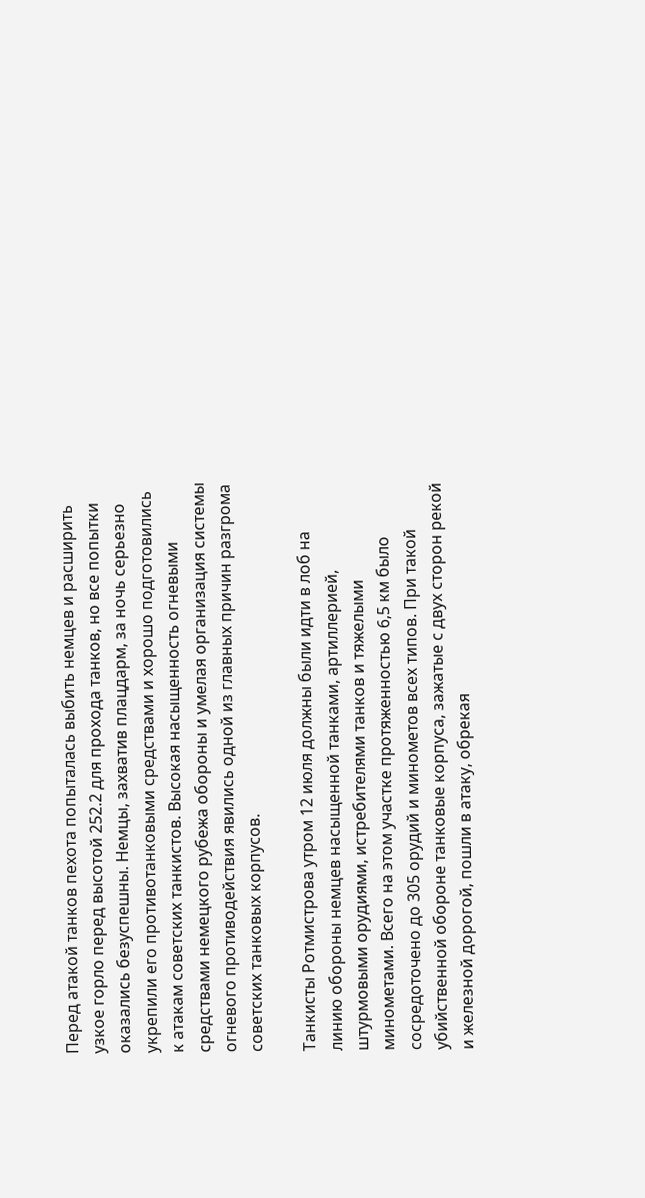Перед атакой танков пехота попыталась выбить немцев и расширить узкое горло перед высотой 252.2 для прохода танков, но все попытки оказались безуспешны. Немцы, захватив плацдарм, за ночь серьезно укрепили его противотанковыми средствами и хорошо подготовились к атакам советских танкистов. Высокая насыщенность огневыми средствами немецкого рубежа обороны и умелая организация системы огневого противодействия явились одной из главных причин разгрома советских танковых корпусов.

Танкисты Ротмистрова утром 12 июля должны были идти в лоб на линию обороны немцев насыщенной танками, артиллерией, штурмовыми орудиями, истребителями танков и тяжелыми минометами. Всего на этом участке протяженностью 6,5 км было сосредоточено до 305 орудий и минометов всех типов. При такой убийственной обороне танковые корпуса, зажатые с двух сторон рекой и железной дорогой, пошли в атаку, обрекая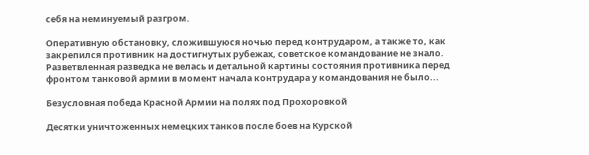себя на неминуемый разгром.

Оперативную обстановку, сложившуюся ночью перед контрударом, а также то, как закрепился противник на достигнутых рубежах, советское командование не знало. Разветвленная разведка не велась и детальной картины состояния противника перед фронтом танковой армии в момент начала контрудара у командования не было...

Безусловная победа Красной Армии на полях под Прохоровкой

Десятки уничтоженных немецких танков после боев на Курской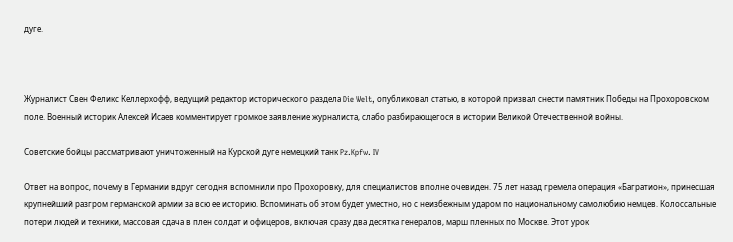дуге.



Журналист Свен Феликс Келлерхофф, ведущий редактор исторического раздела Die Welt, опубликовал статью, в которой призвал снести памятник Победы на Прохоровском поле. Военный историк Алексей Исаев комментирует громкое заявление журналиста, слабо разбирающегося в истории Великой Отечественной войны.

Советские бойцы рассматривают уничтоженный на Курской дуге немецкий танк Pz.Kpfw. IV

Ответ на вопрос, почему в Германии вдруг сегодня вспомнили про Прохоровку, для специалистов вполне очевиден. 75 лет назад гремела операция «Багратион», принесшая крупнейший разгром германской армии за всю ее историю. Вспоминать об этом будет уместно, но с неизбежным ударом по национальному самолюбию немцев. Колоссальные потери людей и техники, массовая сдача в плен солдат и офицеров, включая сразу два десятка генералов, марш пленных по Москве. Этот урок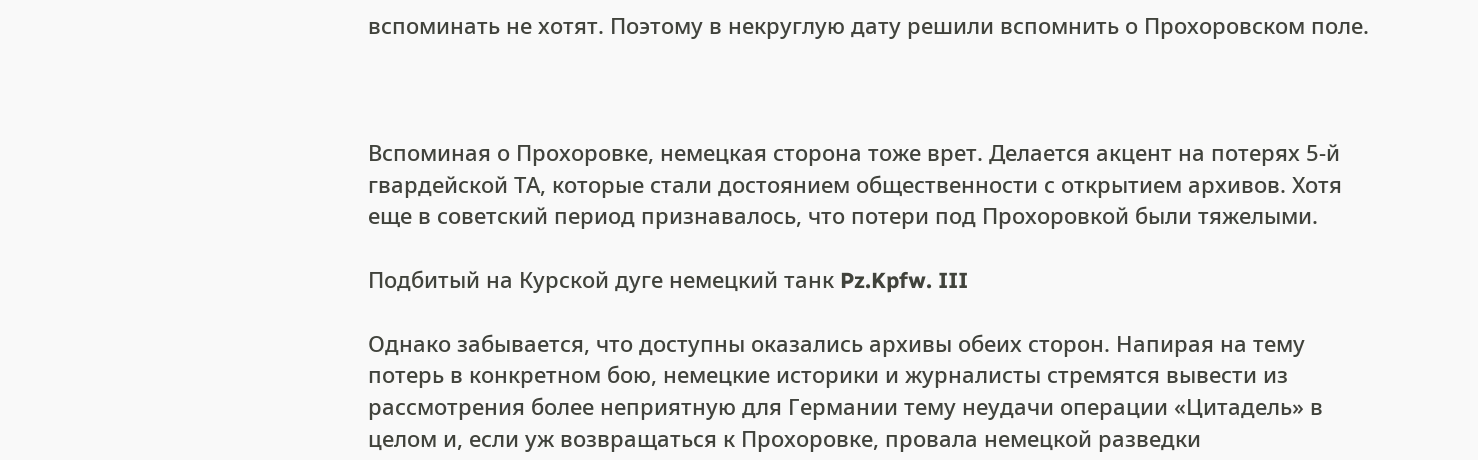вспоминать не хотят. Поэтому в некруглую дату решили вспомнить о Прохоровском поле.



Вспоминая о Прохоровке, немецкая сторона тоже врет. Делается акцент на потерях 5-й гвардейской ТА, которые стали достоянием общественности с открытием архивов. Хотя еще в советский период признавалось, что потери под Прохоровкой были тяжелыми.

Подбитый на Курской дуге немецкий танк Pz.Kpfw. III

Однако забывается, что доступны оказались архивы обеих сторон. Напирая на тему потерь в конкретном бою, немецкие историки и журналисты стремятся вывести из рассмотрения более неприятную для Германии тему неудачи операции «Цитадель» в целом и, если уж возвращаться к Прохоровке, провала немецкой разведки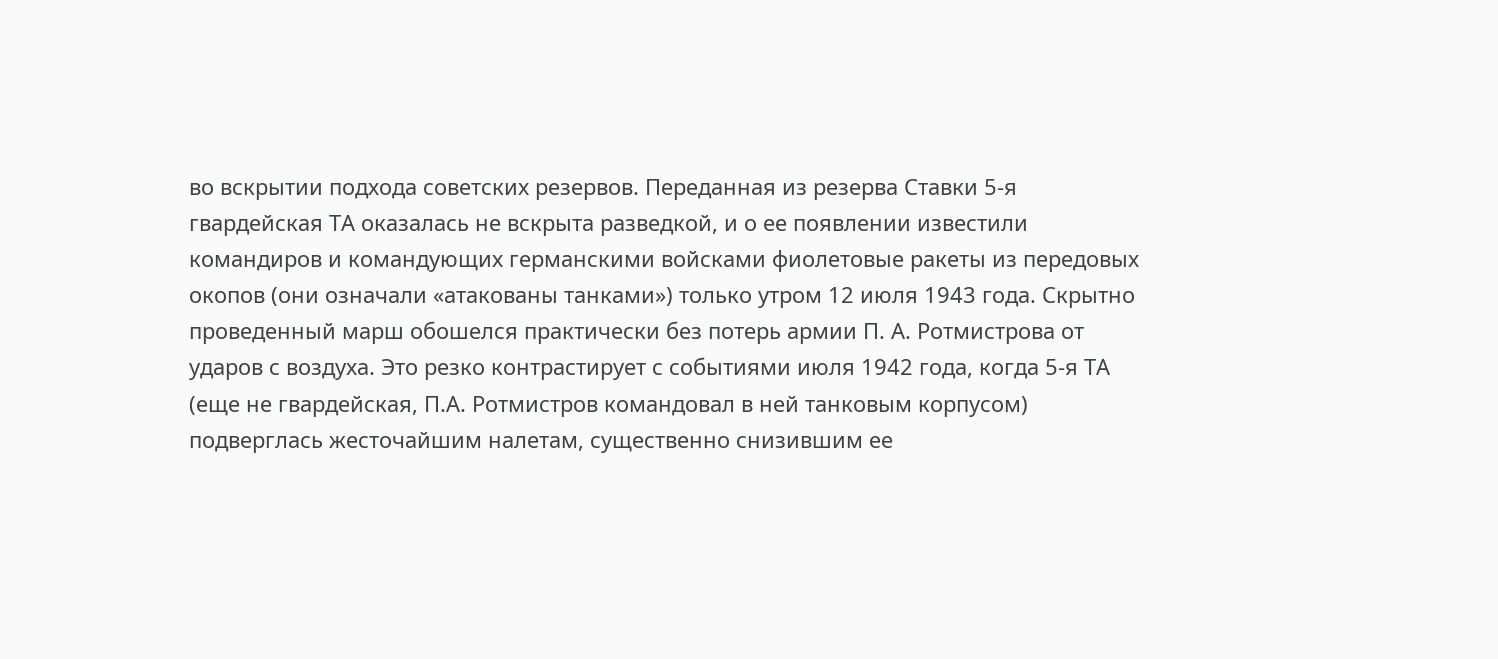во вскрытии подхода советских резервов. Переданная из резерва Ставки 5-я гвардейская ТА оказалась не вскрыта разведкой, и о ее появлении известили командиров и командующих германскими войсками фиолетовые ракеты из передовых окопов (они означали «атакованы танками») только утром 12 июля 1943 года. Скрытно проведенный марш обошелся практически без потерь армии П. А. Ротмистрова от ударов с воздуха. Это резко контрастирует с событиями июля 1942 года, когда 5-я ТА (еще не гвардейская, П.А. Ротмистров командовал в ней танковым корпусом) подверглась жесточайшим налетам, существенно снизившим ее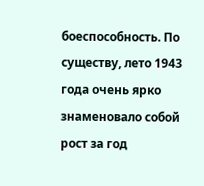боеспособность. По существу, лето 1943 года очень ярко знаменовало собой рост за год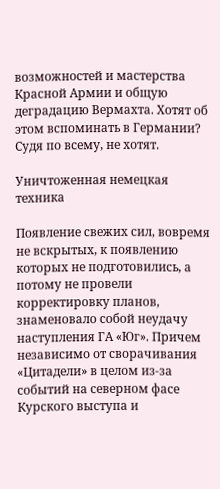возможностей и мастерства Красной Армии и общую деградацию Вермахта. Хотят об этом вспоминать в Германии? Судя по всему, не хотят.

Уничтоженная немецкая техника

Появление свежих сил, вовремя не вскрытых, к появлению которых не подготовились, а потому не провели корректировку планов, знаменовало собой неудачу наступления ГА «Юг». Причем независимо от сворачивания «Цитадели» в целом из-за событий на северном фасе Курского выступа и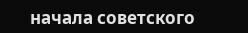начала советского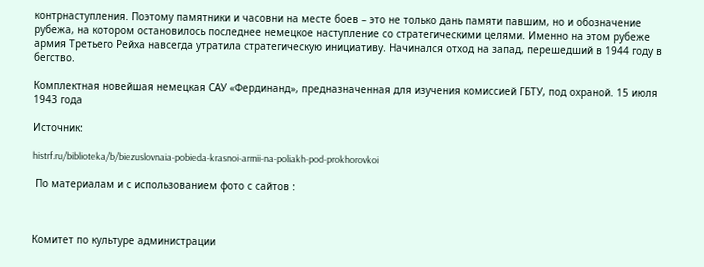контрнаступления. Поэтому памятники и часовни на месте боев – это не только дань памяти павшим, но и обозначение рубежа, на котором остановилось последнее немецкое наступление со стратегическими целями. Именно на этом рубеже армия Третьего Рейха навсегда утратила стратегическую инициативу. Начинался отход на запад, перешедший в 1944 году в бегство.

Комплектная новейшая немецкая САУ «Фердинанд», предназначенная для изучения комиссией ГБТУ, под охраной. 15 июля 1943 года

Источник:

histrf.ru/biblioteka/b/biezuslovnaia-pobieda-krasnoi-armii-na-poliakh-pod-prokhorovkoi

 По материалам и с использованием фото с сайтов :



Комитет по культуре администрации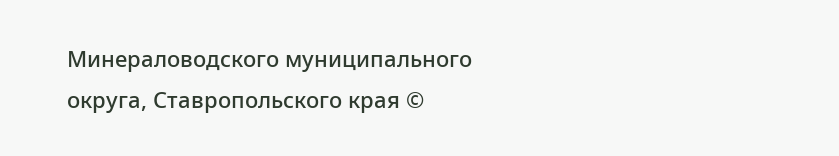Минераловодского муниципального округа, Ставропольского края ©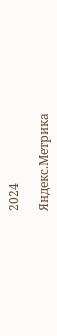2024

Яндекс.Метрика